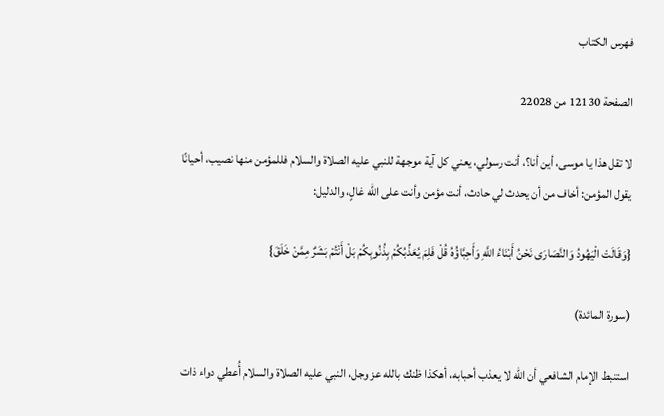فهرس الكتاب

الصفحة 12130 من 22028

لا تقل هذا يا موسى، أين أنا؟، أنت رسولي، يعني كل آية موجهة للنبي عليه الصلاة والسلام فللمؤمن منها نصيب، أحيانًا يقول المؤمن: أخاف من أن يحدث لي حادث، أنت مؤمن وأنت على الله غالٍ، والدليل:

{وَقَالَتْ الْيَهُودُ وَالنَّصَارَى نَحْنُ أَبْنَاءُ اللَّهِ وَأَحِبَّاؤُهُ قُلْ فَلِمَ يُعَذِّبُكُمْ بِذُنُوبِكُمْ بَلْ أَنْتُمْ بَشَرٌ مِمَّنْ خَلَقَ}

(سورة المائدة)

استنبط الإمام الشافعي أن الله لا يعذب أحبابه، أهكذا ظنك بالله عز وجل، النبي عليه الصلاة والسلام أُعطي دواء ذات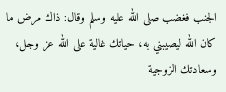الجنب فغضب صلى الله عليه وسلم وقال: ذاك مرض ما كان الله ليصيبني به، حياتك غالية على الله عز وجل، وسعادتك الزوجية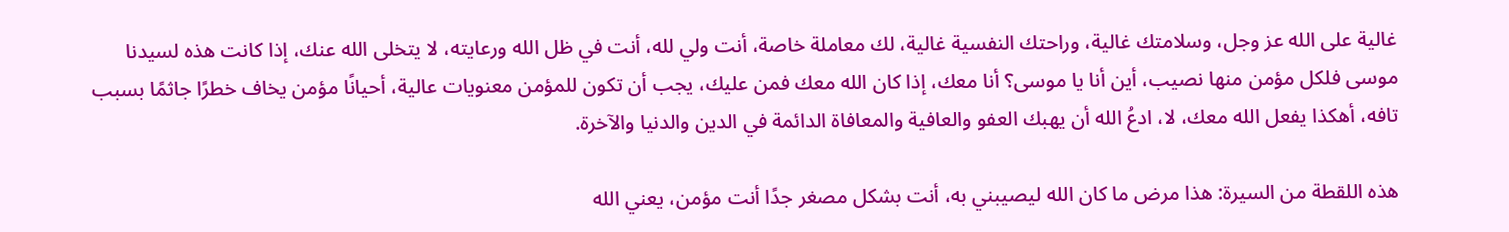غالية على الله عز وجل، وسلامتك غالية، وراحتك النفسية غالية، لك معاملة خاصة، أنت ولي لله، أنت في ظل الله ورعايته، لا يتخلى الله عنك، إذا كانت هذه لسيدنا موسى فلكل مؤمن منها نصيب، أين أنا يا موسى؟ أنا معك، إذا كان الله معك فمن عليك، يجب أن تكون للمؤمن معنويات عالية، أحيانًا مؤمن يخاف خطرًا جاثمًا بسبب تافه، أهكذا يفعل الله معك، لا، ادعُ الله أن يهبك العفو والعافية والمعافاة الدائمة في الدين والدنيا والآخرة.

هذه اللقطة من السيرة: هذا مرض ما كان الله ليصيبني به، أنت بشكل مصغر جدًا أنت مؤمن، يعني الله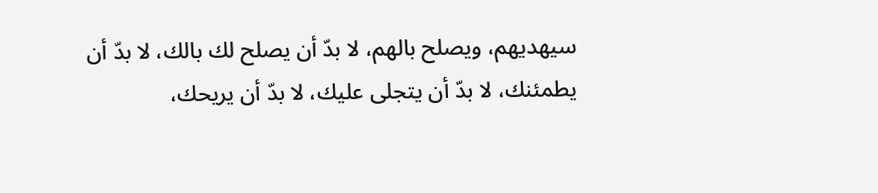سيهديهم، ويصلح بالهم، لا بدّ أن يصلح لك بالك، لا بدّ أن يطمئنك، لا بدّ أن يتجلى عليك، لا بدّ أن يريحك،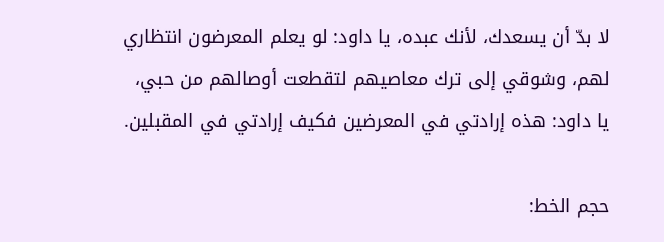لا بدّ أن يسعدك، لأنك عبده، يا داود: لو يعلم المعرضون انتظاري لهم، وشوقي إلى ترك معاصيهم لتقطعت أوصالهم من حبي، يا داود: هذه إرادتي في المعرضين فكيف إرادتي في المقبلين.

حجم الخط: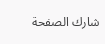شارك الصفحة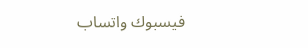فيسبوك واتساب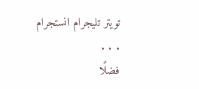تويتر تليجرام انستجرام
. . .
فضلًا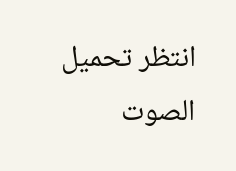انتظر تحميل الصوت